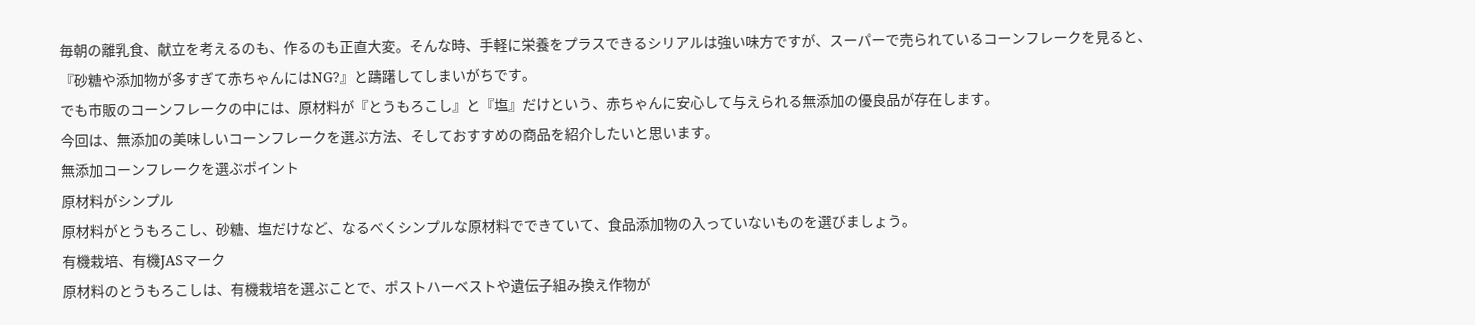毎朝の離乳食、献立を考えるのも、作るのも正直大変。そんな時、手軽に栄養をプラスできるシリアルは強い味方ですが、スーパーで売られているコーンフレークを見ると、『砂糖や添加物が多すぎて赤ちゃんにはNG?』と躊躇してしまいがちです。
でも市販のコーンフレークの中には、原材料が『とうもろこし』と『塩』だけという、赤ちゃんに安心して与えられる無添加の優良品が存在します。
今回は、無添加の美味しいコーンフレークを選ぶ方法、そしておすすめの商品を紹介したいと思います。
無添加コーンフレークを選ぶポイント
原材料がシンプル
原材料がとうもろこし、砂糖、塩だけなど、なるべくシンプルな原材料でできていて、食品添加物の入っていないものを選びましょう。
有機栽培、有機JASマーク
原材料のとうもろこしは、有機栽培を選ぶことで、ポストハーベストや遺伝子組み換え作物が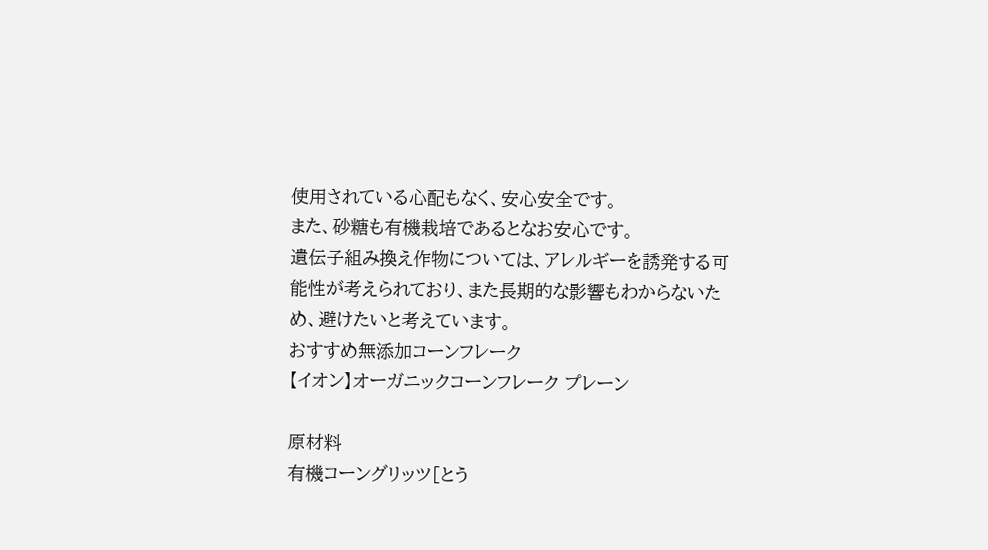使用されている心配もなく、安心安全です。
また、砂糖も有機栽培であるとなお安心です。
遺伝子組み換え作物については、アレルギーを誘発する可能性が考えられており、また長期的な影響もわからないため、避けたいと考えています。
おすすめ無添加コーンフレーク
【イオン】オーガニックコーンフレーク プレーン

原材料
有機コーングリッツ[とう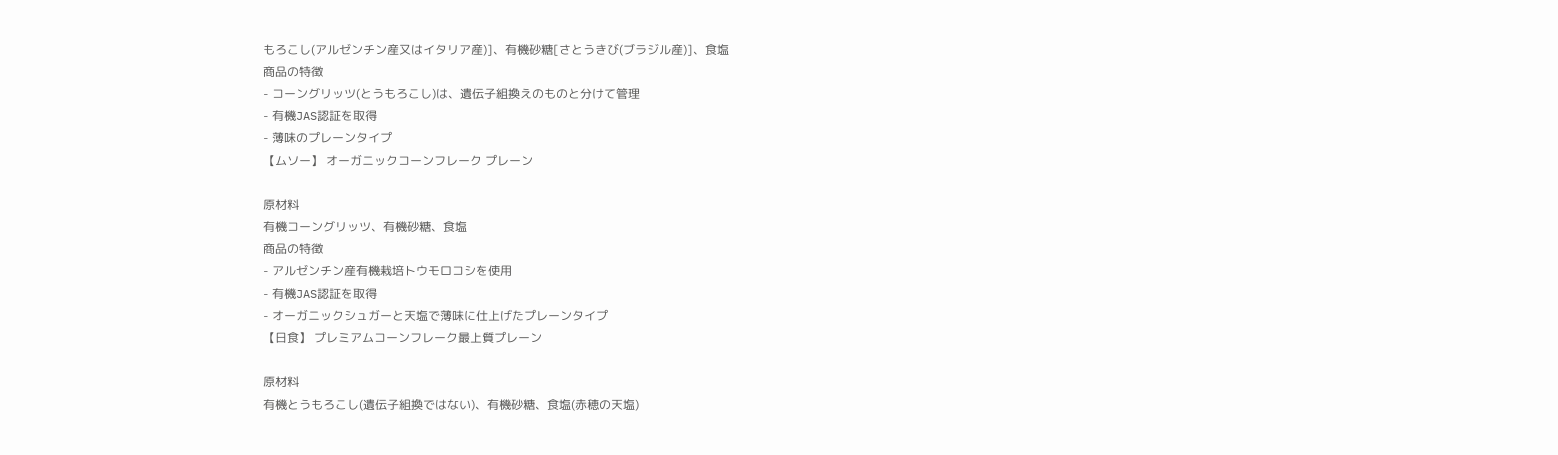もろこし(アルゼンチン産又はイタリア産)]、有機砂糖[さとうきび(ブラジル産)]、食塩
商品の特徴
- コーングリッツ(とうもろこし)は、遺伝子組換えのものと分けて管理
- 有機JAS認証を取得
- 薄味のプレーンタイプ
【ムソー】 オーガニックコーンフレーク プレーン

原材料
有機コーングリッツ、有機砂糖、食塩
商品の特徴
- アルゼンチン産有機栽培トウモロコシを使用
- 有機JAS認証を取得
- オーガニックシュガーと天塩で薄味に仕上げたプレーンタイプ
【日食】 プレミアムコーンフレーク最上質プレーン

原材料
有機とうもろこし(遺伝子組換ではない)、有機砂糖、食塩(赤穂の天塩)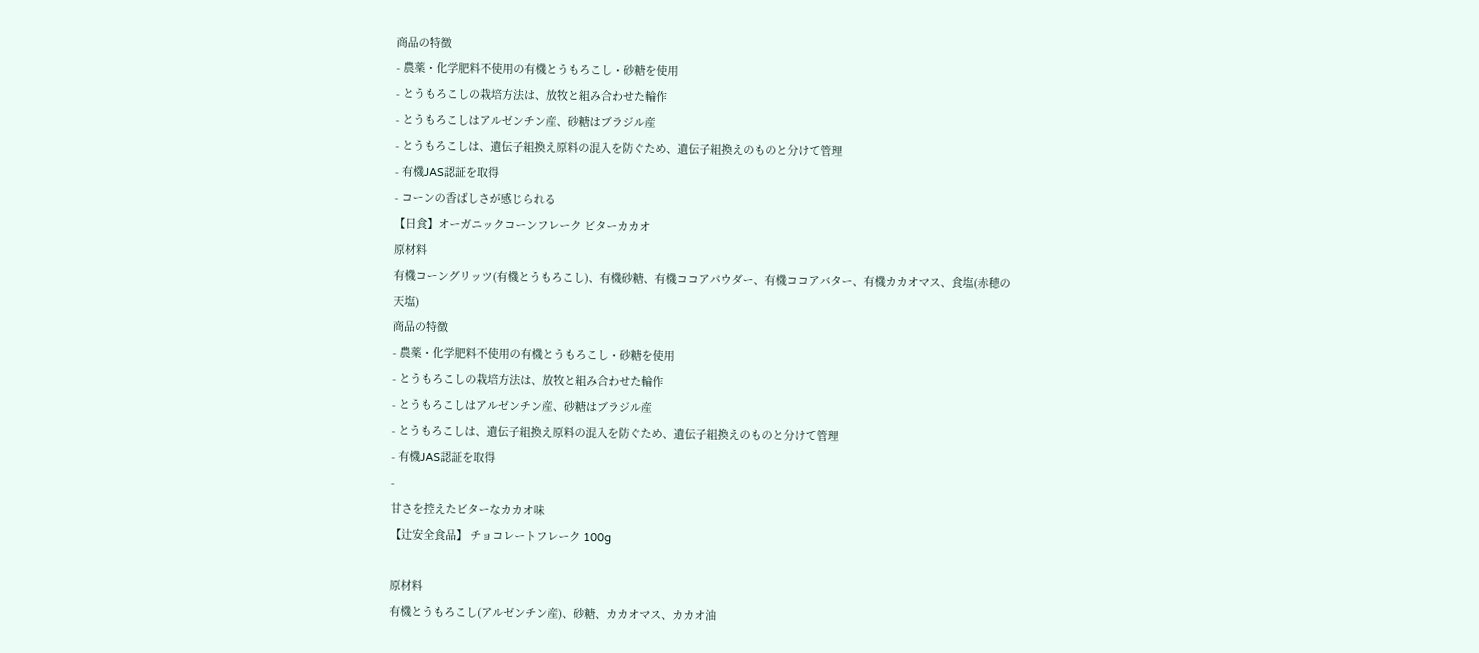商品の特徴
- 農薬・化学肥料不使用の有機とうもろこし・砂糖を使用
- とうもろこしの栽培方法は、放牧と組み合わせた輪作
- とうもろこしはアルゼンチン産、砂糖はブラジル産
- とうもろこしは、遺伝子組換え原料の混入を防ぐため、遺伝子組換えのものと分けて管理
- 有機JAS認証を取得
- コーンの香ばしさが感じられる
【日食】オーガニックコーンフレーク ビターカカオ
原材料
有機コーングリッツ(有機とうもろこし)、有機砂糖、有機ココアパウダー、有機ココアバター、有機カカオマス、食塩(赤穂の天塩)
商品の特徴
- 農薬・化学肥料不使用の有機とうもろこし・砂糖を使用
- とうもろこしの栽培方法は、放牧と組み合わせた輪作
- とうもろこしはアルゼンチン産、砂糖はブラジル産
- とうもろこしは、遺伝子組換え原料の混入を防ぐため、遺伝子組換えのものと分けて管理
- 有機JAS認証を取得
-
甘さを控えたビターなカカオ味
【辻安全食品】 チョコレートフレーク 100g

原材料
有機とうもろこし(アルゼンチン産)、砂糖、カカオマス、カカオ油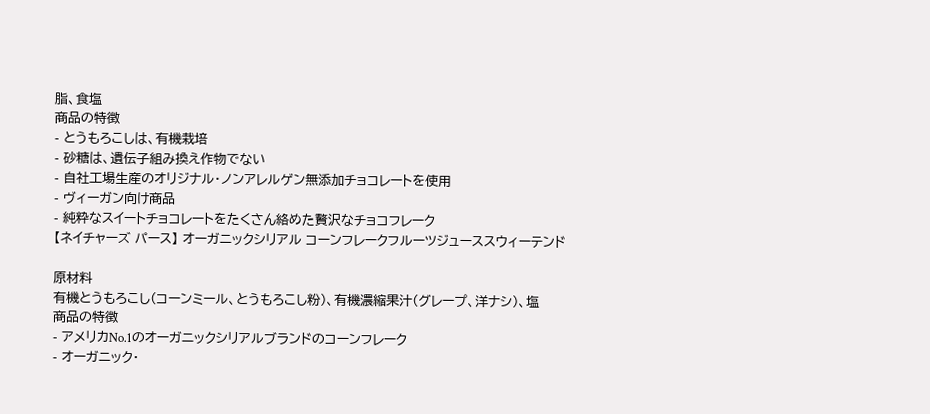脂、食塩
商品の特徴
- とうもろこしは、有機栽培
- 砂糖は、遺伝子組み換え作物でない
- 自社工場生産のオリジナル・ノンアレルゲン無添加チョコレートを使用
- ヴィーガン向け商品
- 純粋なスイートチョコレートをたくさん絡めた贅沢なチョコフレーク
【ネイチャーズ パース】 オーガニックシリアル コーンフレークフルーツジューススウィーテンド

原材料
有機とうもろこし(コーンミール、とうもろこし粉)、有機濃縮果汁(グレープ、洋ナシ)、塩
商品の特徴
- アメリカNo.1のオーガニックシリアルブランドのコーンフレーク
- オーガニック・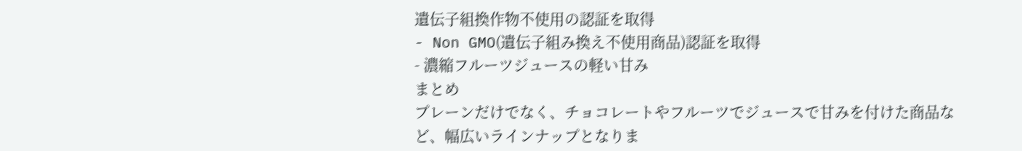遺伝子組換作物不使用の認証を取得
- Non GMO(遺伝子組み換え不使用商品)認証を取得
- 濃縮フルーツジュースの軽い甘み
まとめ
プレーンだけでなく、チョコレートやフルーツでジュースで甘みを付けた商品など、幅広いラインナップとなりま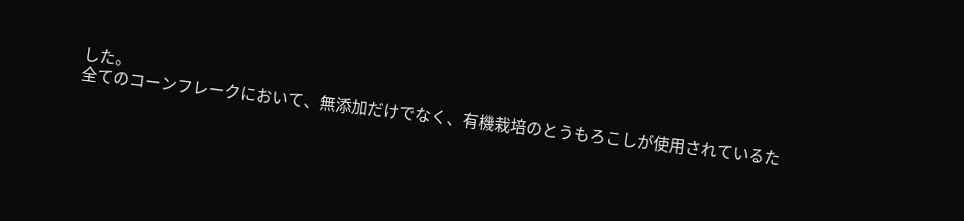した。
全てのコーンフレークにおいて、無添加だけでなく、有機栽培のとうもろこしが使用されているた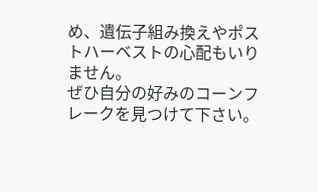め、遺伝子組み換えやポストハーベストの心配もいりません。
ぜひ自分の好みのコーンフレークを見つけて下さい。